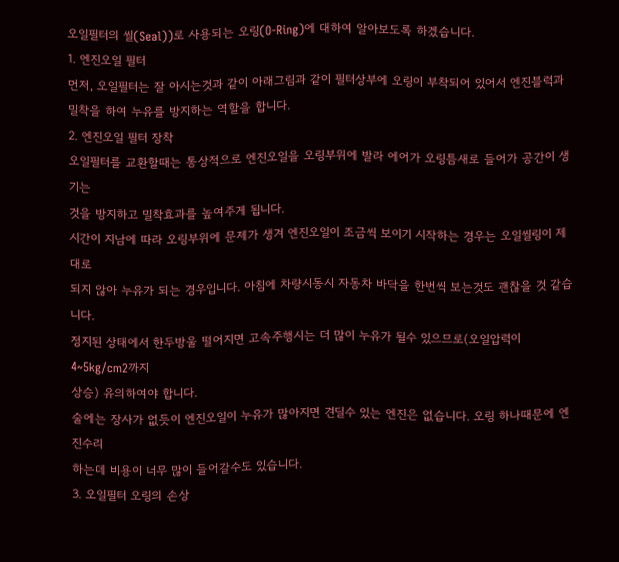오일필터의 씰(Seal))로 사용되는 오링(O-Ring)에 대하여 알아보도록 하겠습니다.
1. 엔진오일 필터
먼저, 오일필터는 잘 아시는것과 같이 아래그림과 같이 필터상부에 오링이 부착되어 있어서 엔진블럭과
밀착을 하여 누유를 방지하는 역할을 합니다.
2. 엔진오일 필터 장착
오일필터를 교환할때는 통상적으로 엔진오일을 오링부위에 발라 에어가 오링틈새로 들어가 공간이 생기는
것을 방지하고 밀착효과를 높여주게 됩니다.
시간이 지남에 따라 오링부위에 문제가 생겨 엔진오일이 조금씩 보이기 시작하는 경우는 오일씰링이 제대로
되지 않아 누유가 되는 경우입니다. 아침에 차량시동시 자동차 바닥을 한번씩 보는것도 괜찮을 것 같습니다.
정지된 상태에서 한두방울 떨어지면 고속주행시는 더 많이 누유가 될수 있으므로(오일압력이 4~5kg/cm2까지
상승) 유의하여야 합니다.
술에는 장사가 없듯이 엔진오일이 누유가 많아지면 견딜수 있는 엔진은 없습니다. 오링 하나때문에 엔진수리
하는데 비용이 너무 많이 들어갈수도 있습니다.
3. 오일필터 오링의 손상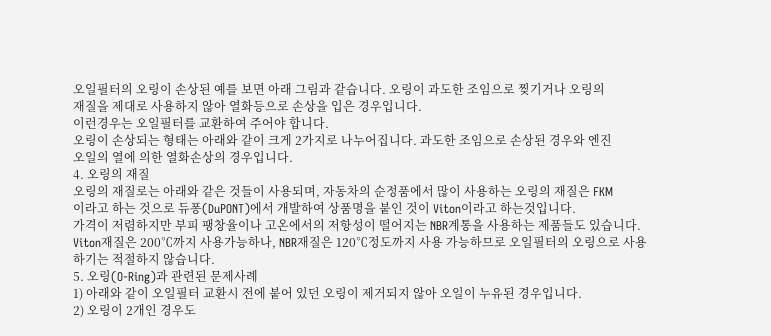오일필터의 오링이 손상된 예를 보면 아래 그림과 같습니다. 오링이 과도한 조임으로 찢기거나 오링의
재질을 제대로 사용하지 않아 열화등으로 손상을 입은 경우입니다.
이런경우는 오일필터를 교환하여 주어야 합니다.
오링이 손상되는 형태는 아래와 같이 크게 2가지로 나누어집니다. 과도한 조임으로 손상된 경우와 엔진
오일의 열에 의한 열화손상의 경우입니다.
4. 오링의 재질
오링의 재질로는 아래와 같은 것들이 사용되며, 자동차의 순정품에서 많이 사용하는 오링의 재질은 FKM
이라고 하는 것으로 듀퐁(DuPONT)에서 개발하여 상품명을 붙인 것이 Viton이라고 하는것입니다.
가격이 저렴하지만 부피 팽창율이나 고온에서의 저항성이 떨어지는 NBR계통을 사용하는 제품들도 있습니다.
Viton재질은 200℃까지 사용가능하나, NBR재질은 120℃정도까지 사용 가능하므로 오일필터의 오링으로 사용
하기는 적절하지 않습니다.
5. 오링(O-Ring)과 관련된 문제사례
1) 아래와 같이 오일필터 교환시 전에 붙어 있던 오링이 제거되지 않아 오일이 누유된 경우입니다.
2) 오링이 2개인 경우도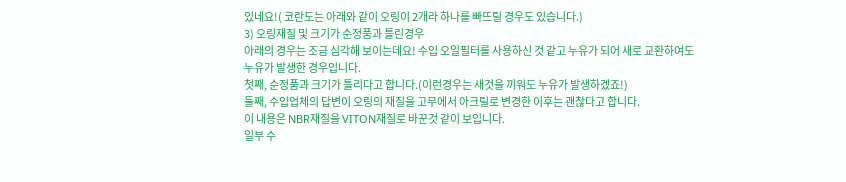있네요!( 코란도는 아래와 같이 오링이 2개라 하나를 빠뜨릴 경우도 있습니다.)
3) 오링재질 및 크기가 순정품과 틀린경우
아래의 경우는 조금 심각해 보이는데요! 수입 오일필터를 사용하신 것 같고 누유가 되어 새로 교환하여도
누유가 발생한 경우입니다.
첫째, 순정품과 크기가 틀리다고 합니다.(이런경우는 새것을 끼워도 누유가 발생하겠죠!)
둘째, 수입업체의 답변이 오링의 재질을 고무에서 아크릴로 변경한 이후는 괜찮다고 합니다.
이 내용은 NBR재질을 VITON재질로 바꾼것 같이 보입니다.
일부 수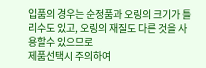입품의 경우는 순정품과 오링의 크기가 틀리수도 있고, 오링의 재질도 다른 것을 사용할수 있으므로
제품선택시 주의하여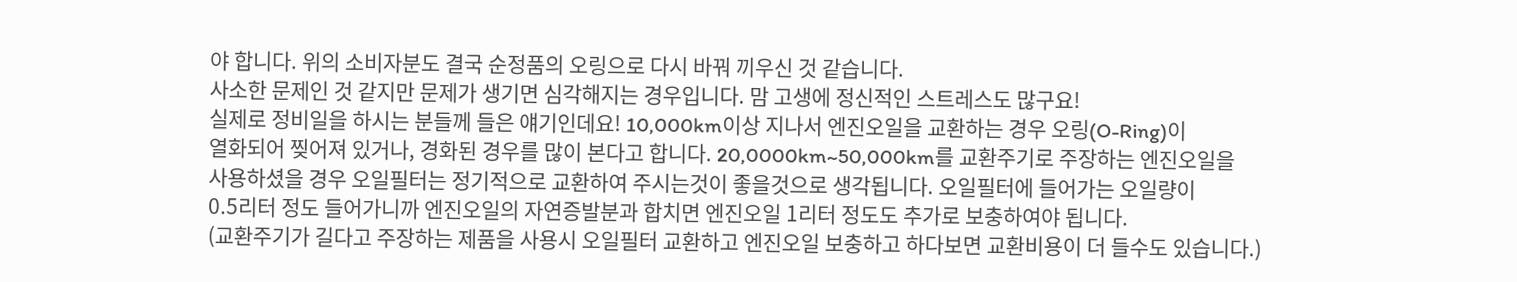야 합니다. 위의 소비자분도 결국 순정품의 오링으로 다시 바꿔 끼우신 것 같습니다.
사소한 문제인 것 같지만 문제가 생기면 심각해지는 경우입니다. 맘 고생에 정신적인 스트레스도 많구요!
실제로 정비일을 하시는 분들께 들은 얘기인데요! 10,000km이상 지나서 엔진오일을 교환하는 경우 오링(O-Ring)이
열화되어 찢어져 있거나, 경화된 경우를 많이 본다고 합니다. 20,0000km~50,000km를 교환주기로 주장하는 엔진오일을
사용하셨을 경우 오일필터는 정기적으로 교환하여 주시는것이 좋을것으로 생각됩니다. 오일필터에 들어가는 오일량이
0.5리터 정도 들어가니까 엔진오일의 자연증발분과 합치면 엔진오일 1리터 정도도 추가로 보충하여야 됩니다.
(교환주기가 길다고 주장하는 제품을 사용시 오일필터 교환하고 엔진오일 보충하고 하다보면 교환비용이 더 들수도 있습니다.)